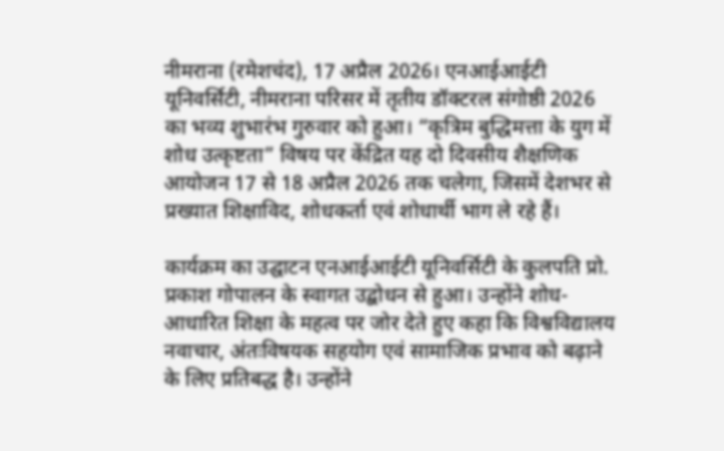नीमराना (रमेशचंद), 17 अप्रैल 2026। एनआईआईटी यूनिवर्सिटी, नीमराना परिसर में तृतीय डॉक्टरल संगोष्ठी 2026 का भव्य शुभारंभ गुरुवार को हुआ। “कृत्रिम बुद्धिमत्ता के युग में शोध उत्कृष्टता” विषय पर केंद्रित यह दो दिवसीय शैक्षणिक आयोजन 17 से 18 अप्रैल 2026 तक चलेगा, जिसमें देशभर से प्रख्यात शिक्षाविद, शोधकर्ता एवं शोधार्थी भाग ले रहे हैं।

कार्यक्रम का उद्घाटन एनआईआईटी यूनिवर्सिटी के कुलपति प्रो. प्रकाश गोपालन के स्वागत उद्बोधन से हुआ। उन्होंने शोध-आधारित शिक्षा के महत्व पर जोर देते हुए कहा कि विश्वविद्यालय नवाचार, अंतःविषयक सहयोग एवं सामाजिक प्रभाव को बढ़ाने के लिए प्रतिबद्ध है। उन्होंने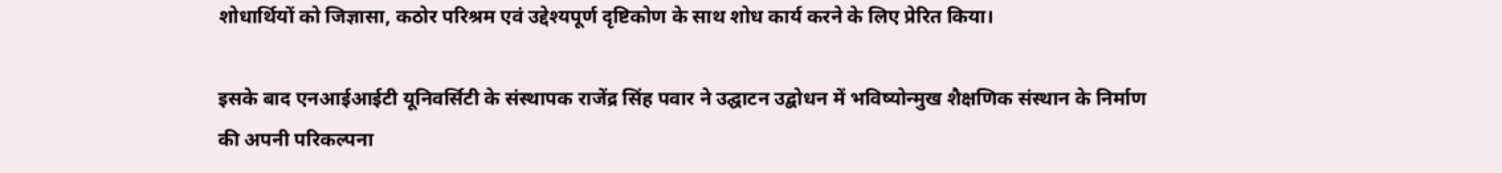शोधार्थियों को जिज्ञासा, कठोर परिश्रम एवं उद्देश्यपूर्ण दृष्टिकोण के साथ शोध कार्य करने के लिए प्रेरित किया।

इसके बाद एनआईआईटी यूनिवर्सिटी के संस्थापक राजेंद्र सिंह पवार ने उद्घाटन उद्बोधन में भविष्योन्मुख शैक्षणिक संस्थान के निर्माण की अपनी परिकल्पना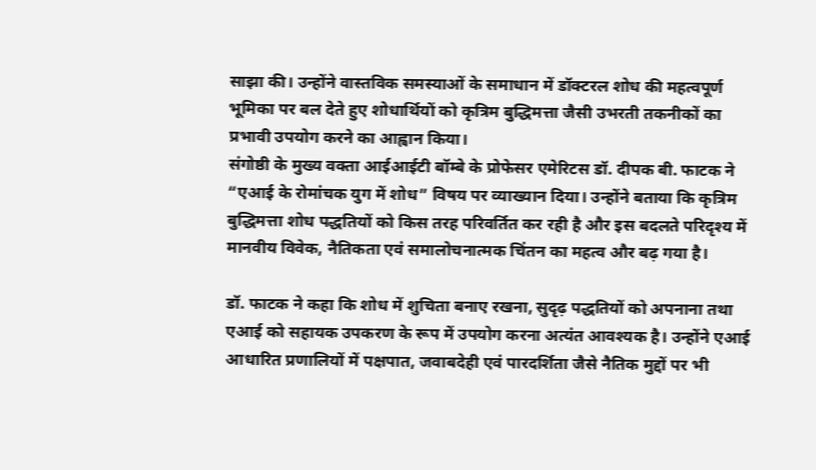साझा की। उन्होंने वास्तविक समस्याओं के समाधान में डॉक्टरल शोध की महत्वपूर्ण भूमिका पर बल देते हुए शोधार्थियों को कृत्रिम बुद्धिमत्ता जैसी उभरती तकनीकों का प्रभावी उपयोग करने का आह्वान किया।
संगोष्ठी के मुख्य वक्ता आईआईटी बॉम्बे के प्रोफेसर एमेरिटस डॉ. दीपक बी. फाटक ने “एआई के रोमांचक युग में शोध” विषय पर व्याख्यान दिया। उन्होंने बताया कि कृत्रिम बुद्धिमत्ता शोध पद्धतियों को किस तरह परिवर्तित कर रही है और इस बदलते परिदृश्य में मानवीय विवेक, नैतिकता एवं समालोचनात्मक चिंतन का महत्व और बढ़ गया है।

डॉ. फाटक ने कहा कि शोध में शुचिता बनाए रखना, सुदृढ़ पद्धतियों को अपनाना तथा एआई को सहायक उपकरण के रूप में उपयोग करना अत्यंत आवश्यक है। उन्होंने एआई आधारित प्रणालियों में पक्षपात, जवाबदेही एवं पारदर्शिता जैसे नैतिक मुद्दों पर भी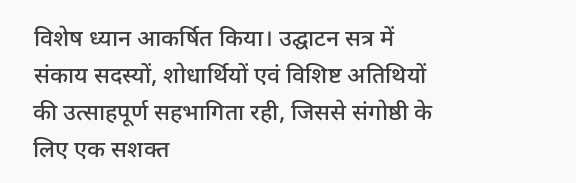विशेष ध्यान आकर्षित किया। उद्घाटन सत्र में संकाय सदस्यों, शोधार्थियों एवं विशिष्ट अतिथियों की उत्साहपूर्ण सहभागिता रही, जिससे संगोष्ठी के लिए एक सशक्त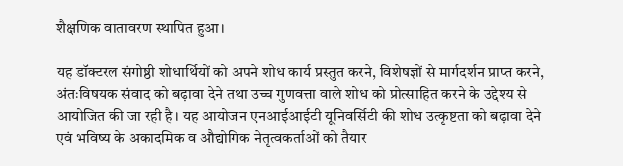शैक्षणिक वातावरण स्थापित हुआ।

यह डॉक्टरल संगोष्ठी शोधार्थियों को अपने शोध कार्य प्रस्तुत करने, विशेषज्ञों से मार्गदर्शन प्राप्त करने, अंतःविषयक संवाद को बढ़ावा देने तथा उच्च गुणवत्ता वाले शोध को प्रोत्साहित करने के उद्देश्य से आयोजित की जा रही है। यह आयोजन एनआईआईटी यूनिवर्सिटी की शोध उत्कृष्टता को बढ़ावा देने एवं भविष्य के अकादमिक व औद्योगिक नेतृत्वकर्ताओं को तैयार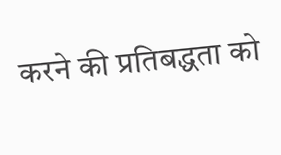करने की प्रतिबद्धता को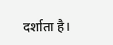दर्शाता है।